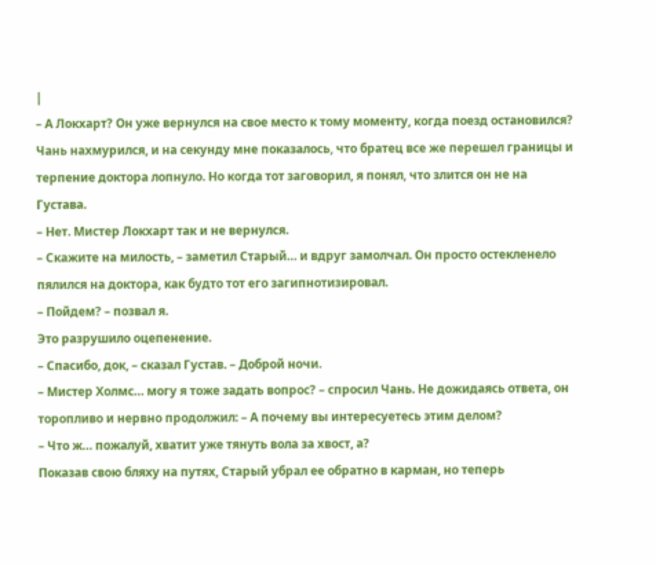|
– А Локхарт? Он уже вернулся на свое место к тому моменту, когда поезд остановился?
Чань нахмурился, и на секунду мне показалось, что братец все же перешел границы и терпение доктора лопнуло. Но когда тот заговорил, я понял, что злится он не на Густава.
– Нет. Мистер Локхарт так и не вернулся.
– Скажите на милость, – заметил Старый… и вдруг замолчал. Он просто остекленело пялился на доктора, как будто тот его загипнотизировал.
– Пойдем? – позвал я.
Это разрушило оцепенение.
– Спасибо, док, – сказал Густав. – Доброй ночи.
– Мистер Холмс… могу я тоже задать вопрос? – спросил Чань. Не дожидаясь ответа, он торопливо и нервно продолжил: – А почему вы интересуетесь этим делом?
– Что ж… пожалуй, хватит уже тянуть вола за хвост, а?
Показав свою бляху на путях, Старый убрал ее обратно в карман, но теперь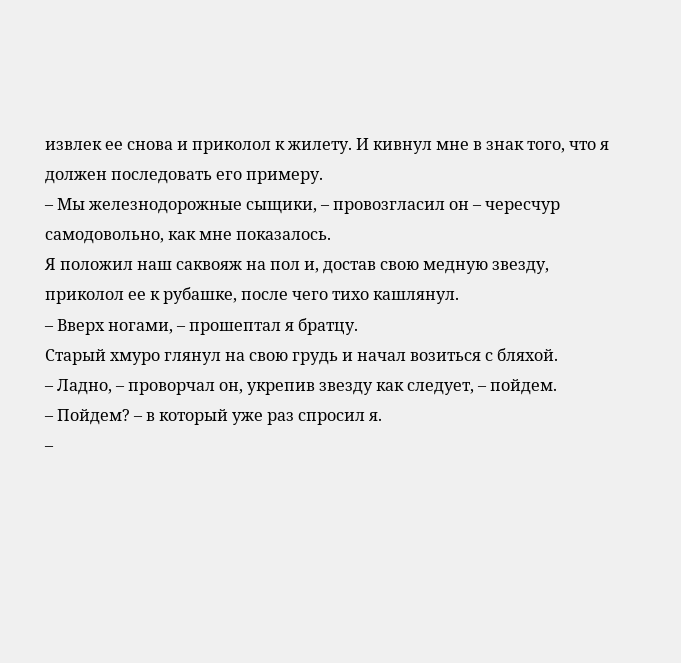извлек ее снова и приколол к жилету. И кивнул мне в знак того, что я должен последовать его примеру.
– Мы железнодорожные сыщики, – провозгласил он – чересчур самодовольно, как мне показалось.
Я положил наш саквояж на пол и, достав свою медную звезду, приколол ее к рубашке, после чего тихо кашлянул.
– Вверх ногами, – прошептал я братцу.
Старый хмуро глянул на свою грудь и начал возиться с бляхой.
– Ладно, – проворчал он, укрепив звезду как следует, – пойдем.
– Пойдем? – в который уже раз спросил я.
–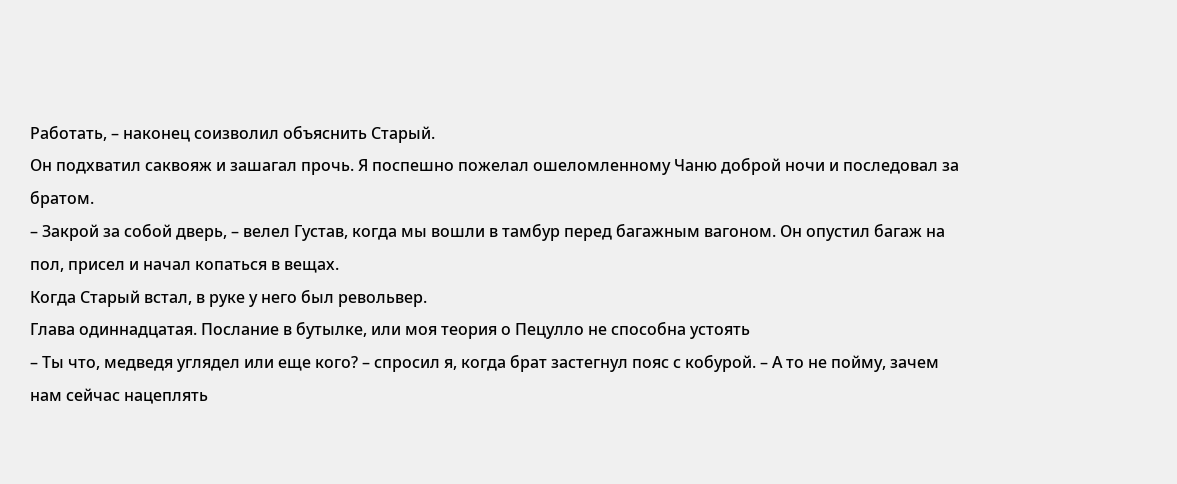Работать, – наконец соизволил объяснить Старый.
Он подхватил саквояж и зашагал прочь. Я поспешно пожелал ошеломленному Чаню доброй ночи и последовал за братом.
– Закрой за собой дверь, – велел Густав, когда мы вошли в тамбур перед багажным вагоном. Он опустил багаж на пол, присел и начал копаться в вещах.
Когда Старый встал, в руке у него был револьвер.
Глава одиннадцатая. Послание в бутылке, или моя теория о Пецулло не способна устоять
– Ты что, медведя углядел или еще кого? – спросил я, когда брат застегнул пояс с кобурой. – А то не пойму, зачем нам сейчас нацеплять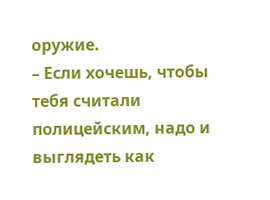оружие.
– Если хочешь, чтобы тебя считали полицейским, надо и выглядеть как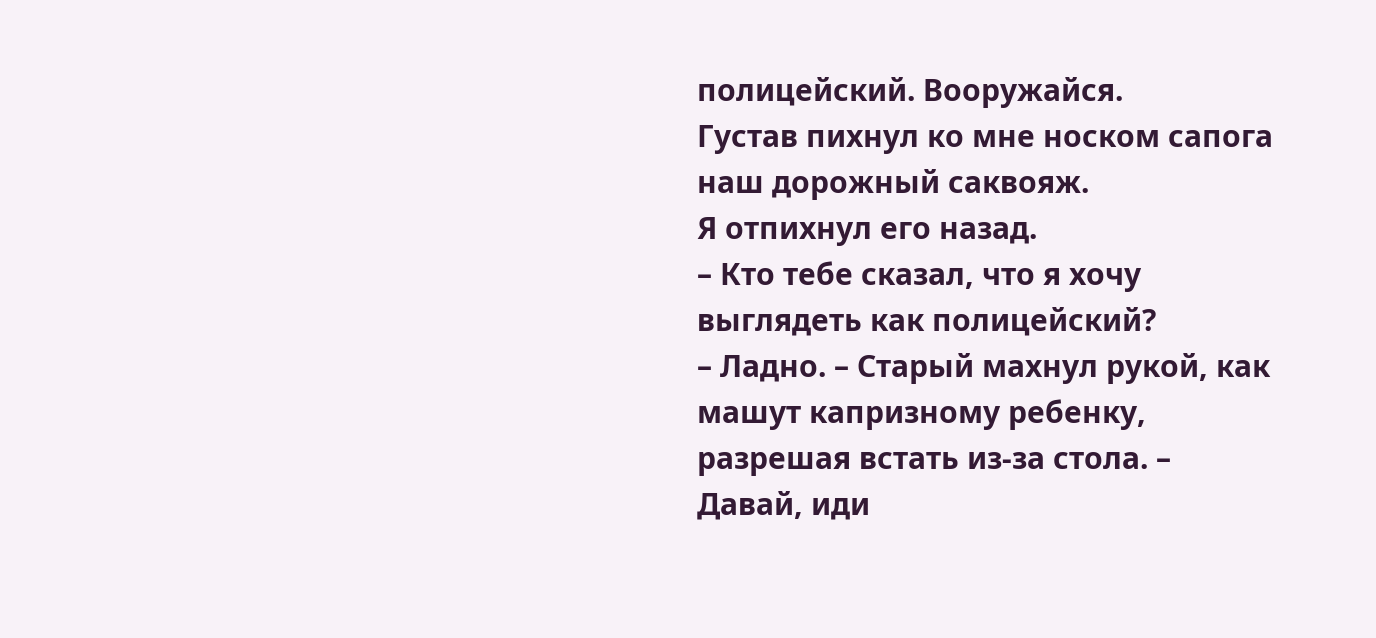полицейский. Вооружайся.
Густав пихнул ко мне носком сапога наш дорожный саквояж.
Я отпихнул его назад.
– Кто тебе сказал, что я хочу выглядеть как полицейский?
– Ладно. – Старый махнул рукой, как машут капризному ребенку, разрешая встать из-за стола. – Давай, иди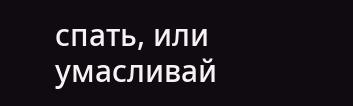спать, или умасливай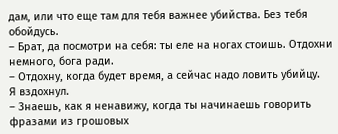дам, или что еще там для тебя важнее убийства. Без тебя обойдусь.
– Брат, да посмотри на себя: ты еле на ногах стоишь. Отдохни немного, бога ради.
– Отдохну, когда будет время, а сейчас надо ловить убийцу.
Я вздохнул.
– Знаешь, как я ненавижу, когда ты начинаешь говорить фразами из грошовых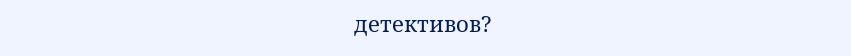детективов?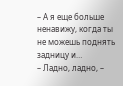– А я еще больше ненавижу, когда ты не можешь поднять задницу и…
– Ладно, ладно, –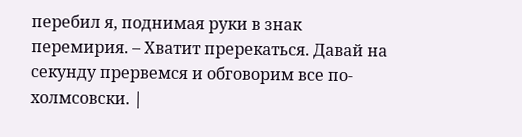перебил я, поднимая руки в знак перемирия. – Хватит пререкаться. Давай на секунду прервемся и обговорим все по-холмсовски. |